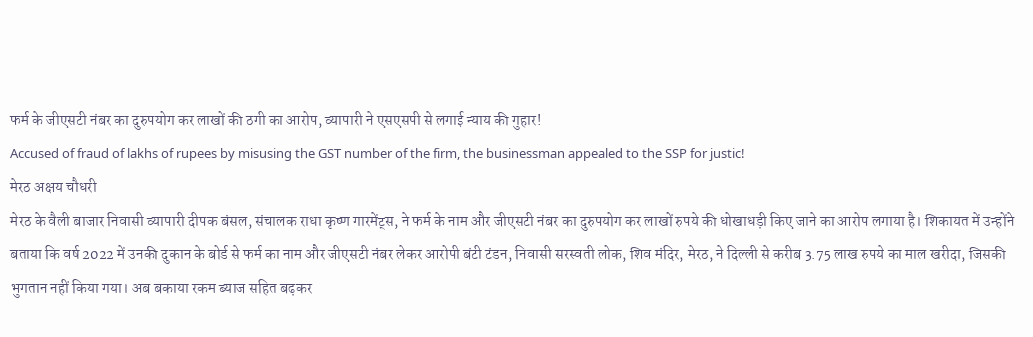फर्म के जीएसटी नंबर का दुरुपयोग कर लाखों की ठगी का आरोप, व्यापारी ने एसएसपी से लगाई न्याय की गुहार!
Accused of fraud of lakhs of rupees by misusing the GST number of the firm, the businessman appealed to the SSP for justic!
मेरठ अक्षय चौधरी
मेरठ के वैली बाजार निवासी व्यापारी दीपक बंसल, संचालक राधा कृष्ण गारमेंट्स, ने फर्म के नाम और जीएसटी नंबर का दुरुपयोग कर लाखों रुपये की धोखाधड़ी किए जाने का आरोप लगाया है। शिकायत में उन्होंने बताया कि वर्ष 2022 में उनकी दुकान के बोर्ड से फर्म का नाम और जीएसटी नंबर लेकर आरोपी बंटी टंडन, निवासी सरस्वती लोक, शिव मंदिर, मेरठ, ने दिल्ली से करीब 3.75 लाख रुपये का माल खरीदा, जिसकी भुगतान नहीं किया गया। अब बकाया रकम ब्याज सहित बढ़कर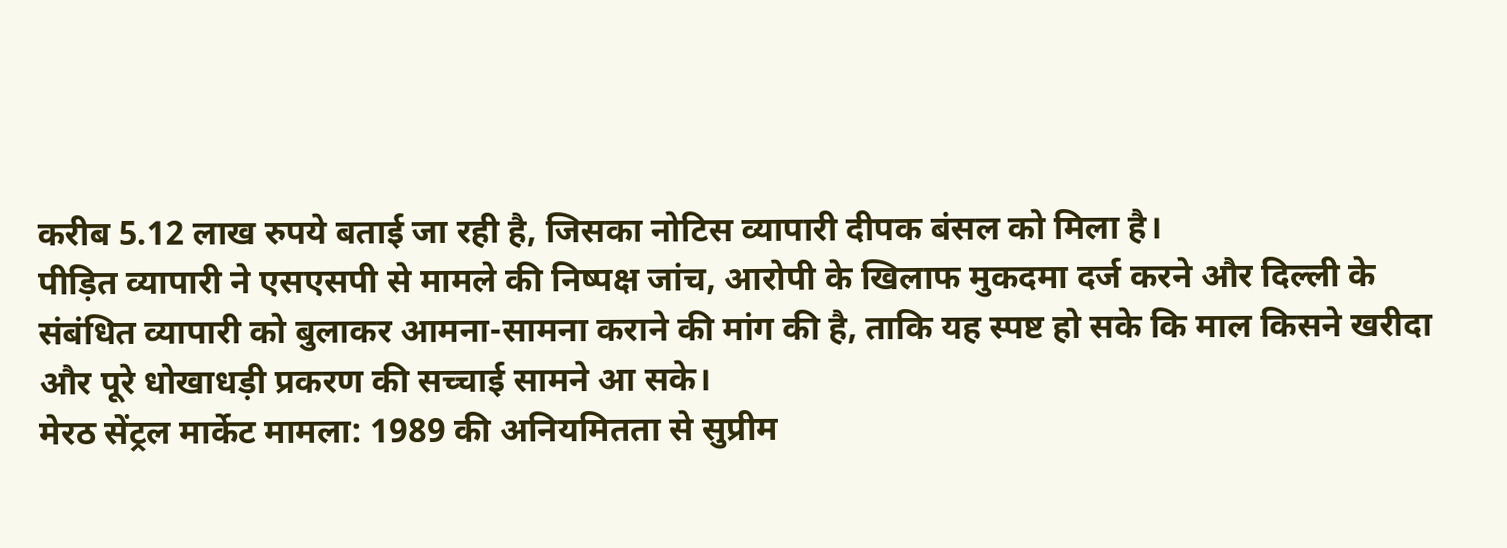करीब 5.12 लाख रुपये बताई जा रही है, जिसका नोटिस व्यापारी दीपक बंसल को मिला है।
पीड़ित व्यापारी ने एसएसपी से मामले की निष्पक्ष जांच, आरोपी के खिलाफ मुकदमा दर्ज करने और दिल्ली के संबंधित व्यापारी को बुलाकर आमना-सामना कराने की मांग की है, ताकि यह स्पष्ट हो सके कि माल किसने खरीदा और पूरे धोखाधड़ी प्रकरण की सच्चाई सामने आ सके।
मेरठ सेंट्रल मार्केट मामला: 1989 की अनियमितता से सुप्रीम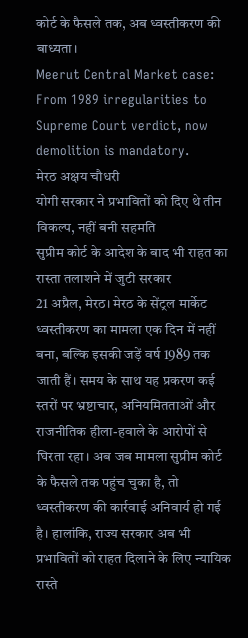कोर्ट के फैसले तक, अब ध्वस्तीकरण की बाध्यता।
Meerut Central Market case: From 1989 irregularities to Supreme Court verdict, now demolition is mandatory.
मेरठ अक्षय चौधरी
योगी सरकार ने प्रभावितों को दिए थे तीन विकल्प, नहीं बनी सहमति
सुप्रीम कोर्ट के आदेश के बाद भी राहत का रास्ता तलाशने में जुटी सरकार
21 अप्रैल, मेरठ। मेरठ के सेंट्रल मार्केट ध्वस्तीकरण का मामला एक दिन में नहीं बना, बल्कि इसकी जड़ें वर्ष 1989 तक जाती हैं। समय के साथ यह प्रकरण कई स्तरों पर भ्रष्टाचार, अनियमितताओं और राजनीतिक हीला-हवाले के आरोपों से घिरता रहा। अब जब मामला सुप्रीम कोर्ट के फैसले तक पहुंच चुका है, तो ध्वस्तीकरण की कार्रवाई अनिवार्य हो गई है। हालांकि, राज्य सरकार अब भी प्रभावितों को राहत दिलाने के लिए न्यायिक रास्ते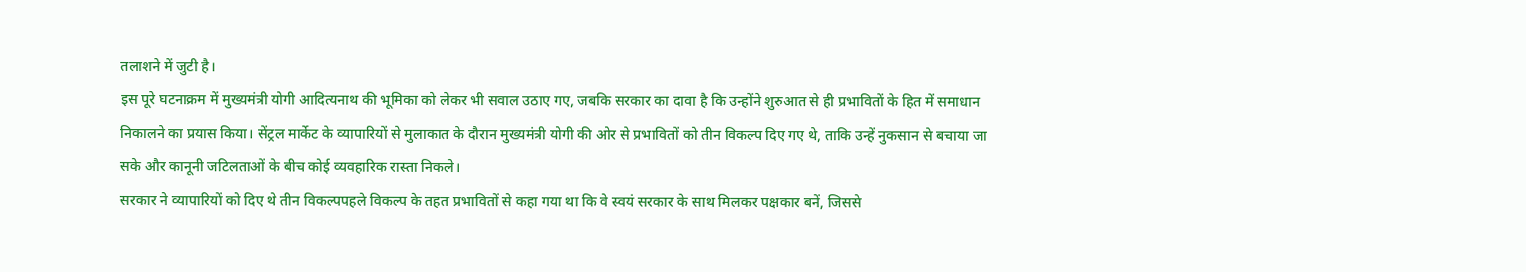तलाशने में जुटी है।
इस पूरे घटनाक्रम में मुख्यमंत्री योगी आदित्यनाथ की भूमिका को लेकर भी सवाल उठाए गए, जबकि सरकार का दावा है कि उन्होंने शुरुआत से ही प्रभावितों के हित में समाधान निकालने का प्रयास किया। सेंट्रल मार्केट के व्यापारियों से मुलाकात के दौरान मुख्यमंत्री योगी की ओर से प्रभावितों को तीन विकल्प दिए गए थे, ताकि उन्हें नुकसान से बचाया जा सके और कानूनी जटिलताओं के बीच कोई व्यवहारिक रास्ता निकले।
सरकार ने व्यापारियों को दिए थे तीन विकल्पपहले विकल्प के तहत प्रभावितों से कहा गया था कि वे स्वयं सरकार के साथ मिलकर पक्षकार बनें, जिससे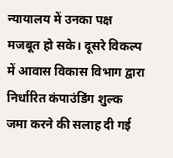न्यायालय में उनका पक्ष मजबूत हो सके। दूसरे विकल्प में आवास विकास विभाग द्वारा निर्धारित कंपाउंडिंग शुल्क जमा करने की सलाह दी गई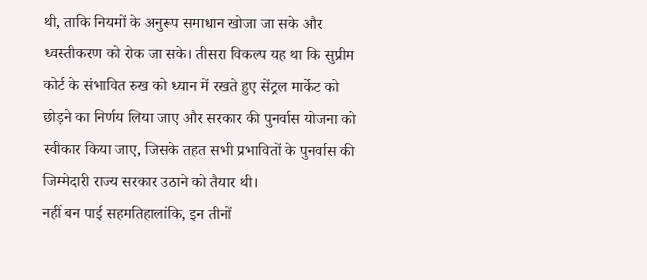थी, ताकि नियमों के अनुरूप समाधान खोजा जा सके और ध्वस्तीकरण को रोक जा सके। तीसरा विकल्प यह था कि सुप्रीम कोर्ट के संभावित रुख को ध्यान में रखते हुए सेंट्रल मार्केट को छोड़ने का निर्णय लिया जाए और सरकार की पुनर्वास योजना को स्वीकार किया जाए, जिसके तहत सभी प्रभावितों के पुनर्वास की जिम्मेदारी राज्य सरकार उठाने को तैयार थी।
नहीं बन पाई सहमतिहालांकि, इन तीनों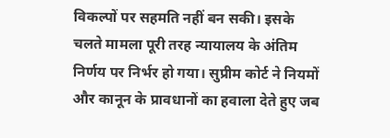विकल्पों पर सहमति नहीं बन सकी। इसके चलते मामला पूरी तरह न्यायालय के अंतिम निर्णय पर निर्भर हो गया। सुप्रीम कोर्ट ने नियमों और कानून के प्रावधानों का हवाला देते हुए जब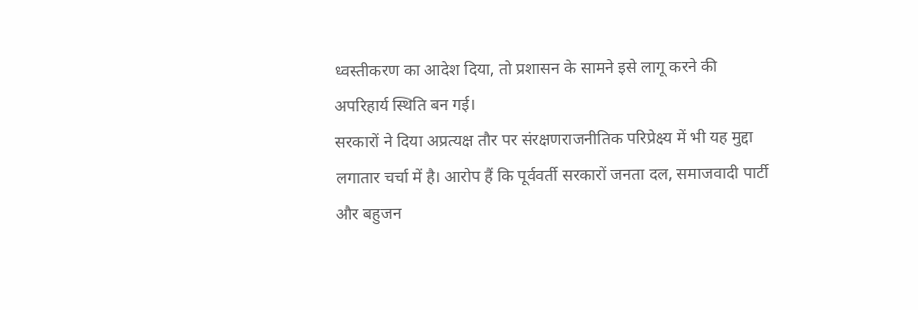ध्वस्तीकरण का आदेश दिया, तो प्रशासन के सामने इसे लागू करने की अपरिहार्य स्थिति बन गई।
सरकारों ने दिया अप्रत्यक्ष तौर पर संरक्षणराजनीतिक परिप्रेक्ष्य में भी यह मुद्दा लगातार चर्चा में है। आरोप हैं कि पूर्ववर्ती सरकारों जनता दल, समाजवादी पार्टी और बहुजन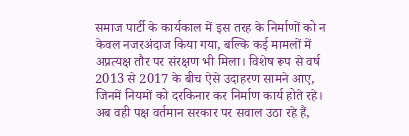समाज पार्टी के कार्यकाल में इस तरह के निर्माणों को न केवल नजरअंदाज किया गया, बल्कि कई मामलों में अप्रत्यक्ष तौर पर संरक्षण भी मिला। विशेष रूप से वर्ष 2013 से 2017 के बीच ऐसे उदाहरण सामने आए, जिनमें नियमों को दरकिनार कर निर्माण कार्य होते रहे। अब वही पक्ष वर्तमान सरकार पर सवाल उठा रहे हैं,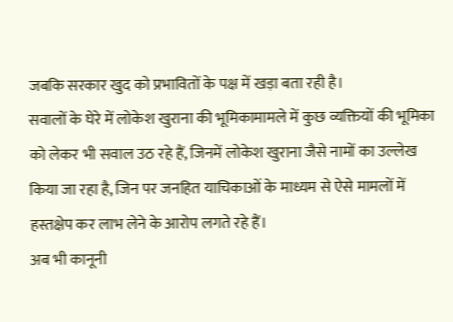जबकि सरकार खुद को प्रभावितों के पक्ष में खड़ा बता रही है।
सवालों के घेरे में लोकेश खुराना की भूमिकामामले में कुछ व्यक्तियों की भूमिका को लेकर भी सवाल उठ रहे हैं, जिनमें लोकेश खुराना जैसे नामों का उल्लेख किया जा रहा है, जिन पर जनहित याचिकाओं के माध्यम से ऐसे मामलों में हस्तक्षेप कर लाभ लेने के आरोप लगते रहे हैं।
अब भी कानूनी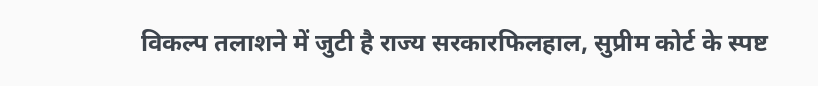विकल्प तलाशने में जुटी है राज्य सरकारफिलहाल, सुप्रीम कोर्ट के स्पष्ट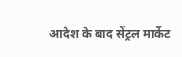आदेश के बाद सेंट्रल मार्केट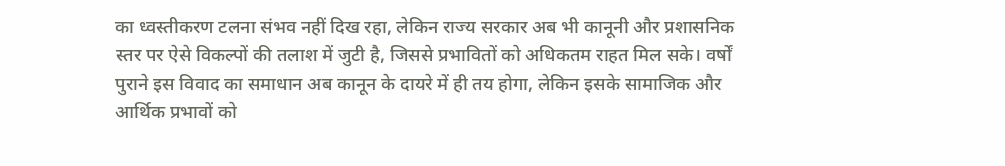का ध्वस्तीकरण टलना संभव नहीं दिख रहा, लेकिन राज्य सरकार अब भी कानूनी और प्रशासनिक स्तर पर ऐसे विकल्पों की तलाश में जुटी है, जिससे प्रभावितों को अधिकतम राहत मिल सके। वर्षों पुराने इस विवाद का समाधान अब कानून के दायरे में ही तय होगा, लेकिन इसके सामाजिक और आर्थिक प्रभावों को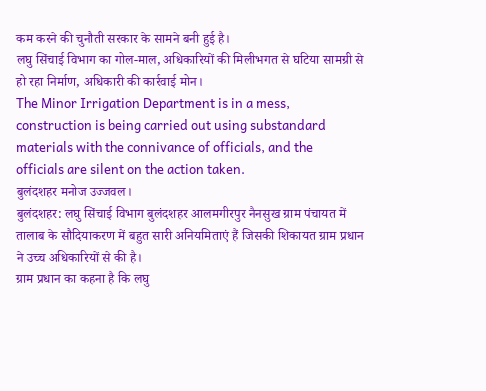कम करने की चुनौती सरकार के सामने बनी हुई है।
लघु सिंचाई विभाग का गोल-माल, अधिकारियों की मिलीभगत से घटिया सामग्री से हो रहा निर्माण, अधिकारी की कार्रवाई मोन।
The Minor Irrigation Department is in a mess, construction is being carried out using substandard materials with the connivance of officials, and the officials are silent on the action taken.
बुलंदशहर मनोज उज्जवल।
बुलंदशहर: लघु सिंचाई विभाग बुलंदशहर आलमगीरपुर नैनसुख ग्राम पंचायत में तालाब के सौदियाकरण में बहुत सारी अनियमिताएं हैं जिसकी शिकायत ग्राम प्रधान ने उच्च अधिकारियों से की है।
ग्राम प्रधान का कहना है कि लघु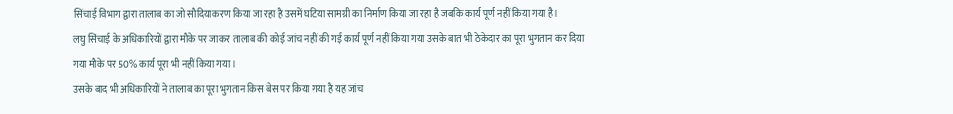सिंचाई विभाग द्वारा तालाब का जो सौदियाकरण किया जा रहा है उसमें घटिया सामग्री का निर्माण किया जा रहा है जबकि कार्य पूर्ण नहीं किया गया है।
लघु सिंचाई के अधिकारियों द्वारा मौके पर जाकर तालाब की कोई जांच नहीं की गई कार्य पूर्ण नहीं किया गया उसके बात भी ठेकेदार का पूरा भुगतान कर दिया गया मौके पर 50% कार्य पूरा भी नहीं किया गया।
उसके बाद भी अधिकारियों ने तालाब का पूरा भुगतान किस बेस पर किया गया है यह जांच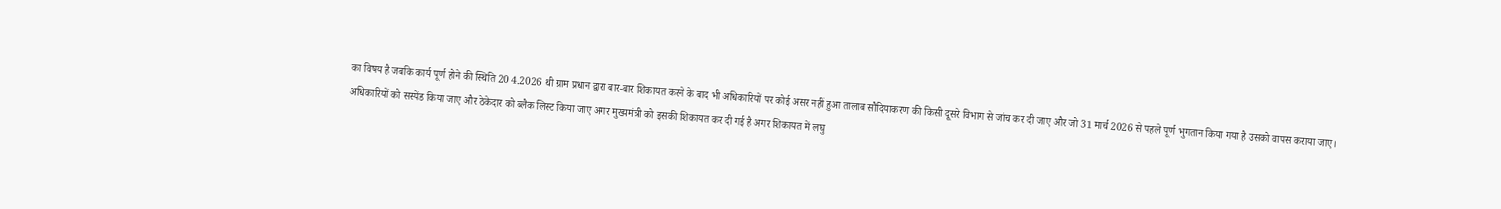का विषय है जबकि कार्य पूर्ण होने की स्थिति 20 4.2026 थी ग्राम प्रधान द्वारा बार-बार शिकायत करने के बाद भी अधिकारियों पर कोई असर नहीं हुआ तालाब सौदियाकरण की किसी दूसरे विभाग से जांच कर दी जाए और जो 31 मार्च 2026 से पहले पूर्ण भुगतान किया गया है उसको वापस कराया जाए।
अधिकारियों को सस्पेंड किया जाए और ठेकेदार को ब्लैक लिस्ट किया जाए अगर मुख्यमंत्री को इसकी शिकायत कर दी गई है अगर शिकायत में लघु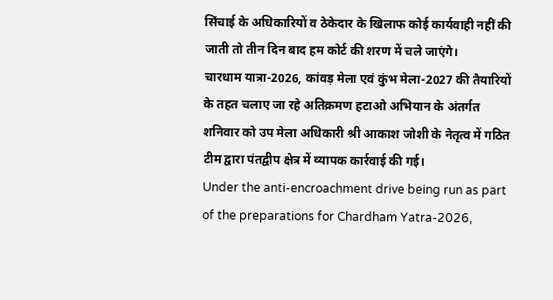सिंचाई के अधिकारियों व ठेकेदार के खिलाफ कोई कार्यवाही नहीं की जाती तो तीन दिन बाद हम कोर्ट की शरण में चले जाएंगे।
चारधाम यात्रा-2026, कांवड़ मेला एवं कुंभ मेला-2027 की तैयारियों के तहत चलाए जा रहे अतिक्रमण हटाओ अभियान के अंतर्गत शनिवार को उप मेला अधिकारी श्री आकाश जोशी के नेतृत्व में गठित टीम द्वारा पंतद्वीप क्षेत्र में व्यापक कार्रवाई की गई।
Under the anti-encroachment drive being run as part of the preparations for Chardham Yatra-2026,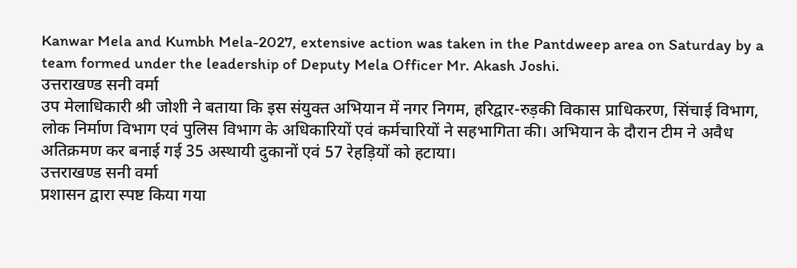Kanwar Mela and Kumbh Mela-2027, extensive action was taken in the Pantdweep area on Saturday by a team formed under the leadership of Deputy Mela Officer Mr. Akash Joshi.
उत्तराखण्ड सनी वर्मा
उप मेलाधिकारी श्री जोशी ने बताया कि इस संयुक्त अभियान में नगर निगम, हरिद्वार-रुड़की विकास प्राधिकरण, सिंचाई विभाग, लोक निर्माण विभाग एवं पुलिस विभाग के अधिकारियों एवं कर्मचारियों ने सहभागिता की। अभियान के दौरान टीम ने अवैध अतिक्रमण कर बनाई गई 35 अस्थायी दुकानों एवं 57 रेहड़ियों को हटाया।
उत्तराखण्ड सनी वर्मा
प्रशासन द्वारा स्पष्ट किया गया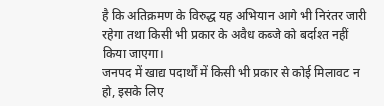है कि अतिक्रमण के विरुद्ध यह अभियान आगे भी निरंतर जारी रहेगा तथा किसी भी प्रकार के अवैध कब्जे को बर्दाश्त नहीं किया जाएगा।
जनपद में खाद्य पदार्थों में किसी भी प्रकार से कोई मिलावट न हो, इसके लिए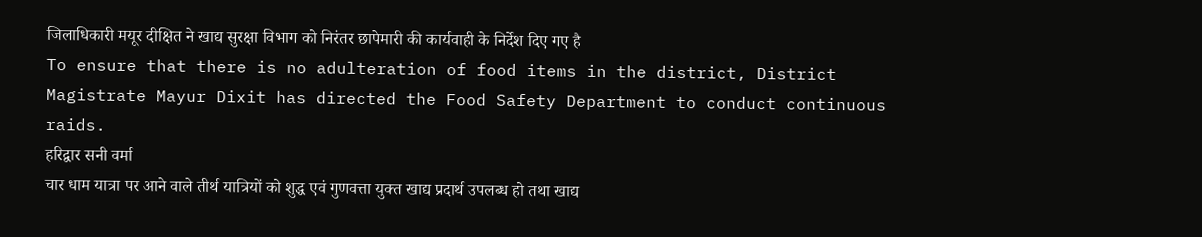जिलाधिकारी मयूर दीक्षित ने खाद्य सुरक्षा विभाग को निरंतर छापेमारी की कार्यवाही के निर्देश दिए गए है
To ensure that there is no adulteration of food items in the district, District Magistrate Mayur Dixit has directed the Food Safety Department to conduct continuous raids.
हरिद्वार सनी वर्मा
चार धाम यात्रा पर आने वाले तीर्थ यात्रियों को शुद्ध एवं गुणवत्ता युक्त खाद्य प्रदार्थ उपलब्ध हो तथा खाद्य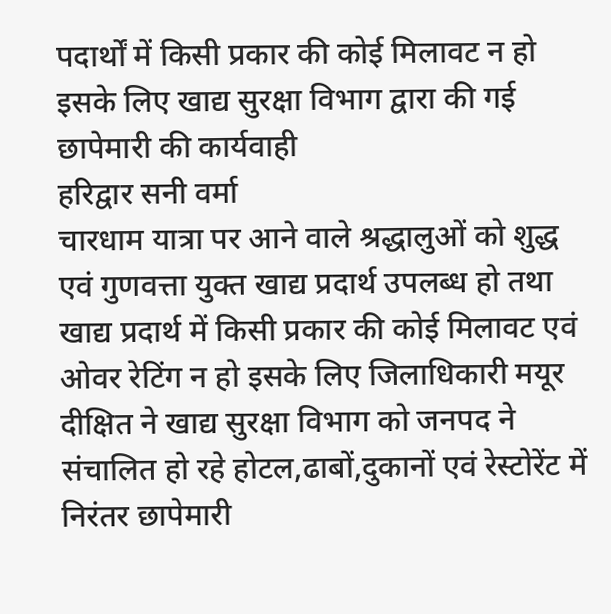पदार्थों में किसी प्रकार की कोई मिलावट न हो इसके लिए खाद्य सुरक्षा विभाग द्वारा की गई छापेमारी की कार्यवाही
हरिद्वार सनी वर्मा
चारधाम यात्रा पर आने वाले श्रद्धालुओं को शुद्ध एवं गुणवत्ता युक्त खाद्य प्रदार्थ उपलब्ध हो तथा खाद्य प्रदार्थ में किसी प्रकार की कोई मिलावट एवं ओवर रेटिंग न हो इसके लिए जिलाधिकारी मयूर दीक्षित ने खाद्य सुरक्षा विभाग को जनपद ने संचालित हो रहे होटल,ढाबों,दुकानों एवं रेस्टोरेंट में निरंतर छापेमारी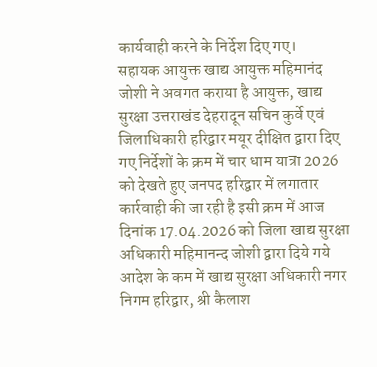कार्यवाही करने के निर्देश दिए गए।
सहायक आयुक्त खाद्य आयुक्त महिमानंद जोशी ने अवगत कराया है आयुक्त, खाद्य सुरक्षा उत्तराखंड देहरादून सचिन कुर्वे एवं जिलाधिकारी हरिद्वार मयूर दीक्षित द्वारा दिए गए निर्देशों के क्रम में चार धाम यात्रा 2026 को देखते हुए जनपद हरिद्वार में लगातार कार्रवाही की जा रही है इसी क्रम में आज दिनांक 17.04.2026 को जिला खाद्य सुरक्षा अधिकारी महिमानन्द जोशी द्वारा दिये गये आदेश के कम में खाद्य सुरक्षा अधिकारी नगर निगम हरिद्वार, श्री कैलाश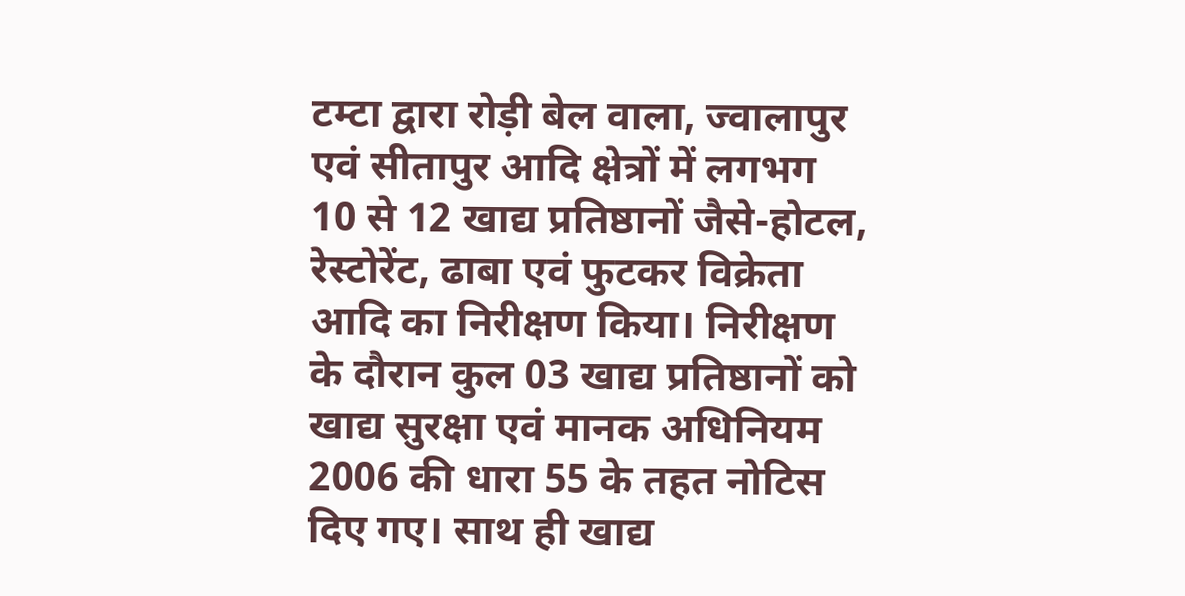टम्टा द्वारा रोड़ी बेल वाला, ज्वालापुर एवं सीतापुर आदि क्षेत्रों में लगभग 10 से 12 खाद्य प्रतिष्ठानों जैसे-होटल, रेस्टोरेंट, ढाबा एवं फुटकर विक्रेता आदि का निरीक्षण किया। निरीक्षण के दौरान कुल 03 खाद्य प्रतिष्ठानों को खाद्य सुरक्षा एवं मानक अधिनियम 2006 की धारा 55 के तहत नोटिस दिए गए। साथ ही खाद्य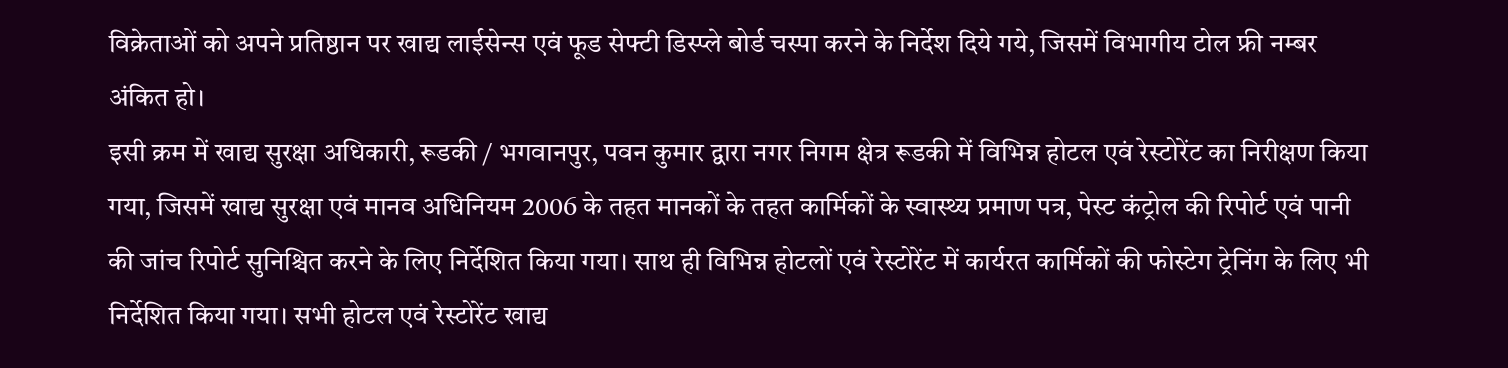विक्रेताओं को अपने प्रतिष्ठान पर खाद्य लाईसेन्स एवं फूड सेफ्टी डिस्प्ले बोर्ड चस्पा करने के निर्देश दिये गये, जिसमें विभागीय टोल फ्री नम्बर अंकित हो।
इसी क्रम में खाद्य सुरक्षा अधिकारी, रूडकी / भगवानपुर, पवन कुमार द्वारा नगर निगम क्षेत्र रूडकी में विभिन्न होटल एवं रेस्टोरेंट का निरीक्षण किया गया, जिसमें खाद्य सुरक्षा एवं मानव अधिनियम 2006 के तहत मानकों के तहत कार्मिकों के स्वास्थ्य प्रमाण पत्र, पेस्ट कंट्रोल की रिपोर्ट एवं पानी की जांच रिपोर्ट सुनिश्चित करने के लिए निर्देशित किया गया। साथ ही विभिन्न होटलों एवं रेस्टोरेंट में कार्यरत कार्मिकों की फोस्टेग ट्रेनिंग के लिए भी निर्देशित किया गया। सभी होटल एवं रेस्टोरेंट खाद्य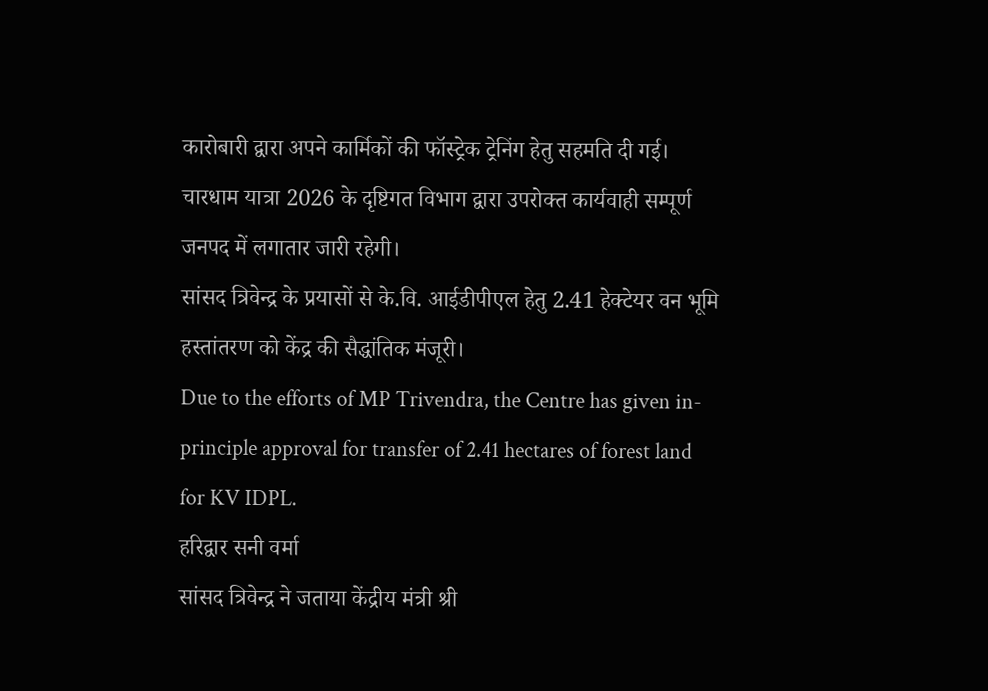कारोबारी द्वारा अपने कार्मिकों की फॉस्ट्रेक ट्रेनिंग हेतु सहमति दी गई।
चारधाम यात्रा 2026 के दृष्टिगत विभाग द्वारा उपरोक्त कार्यवाही सम्पूर्ण जनपद में लगातार जारी रहेगी।
सांसद त्रिवेन्द्र के प्रयासों से के.वि. आईडीपीएल हेतु 2.41 हेक्टेयर वन भूमि हस्तांतरण को केंद्र की सैद्धांतिक मंजूरी।
Due to the efforts of MP Trivendra, the Centre has given in-principle approval for transfer of 2.41 hectares of forest land for KV IDPL.
हरिद्वार सनी वर्मा
सांसद त्रिवेन्द्र ने जताया केंद्रीय मंत्री श्री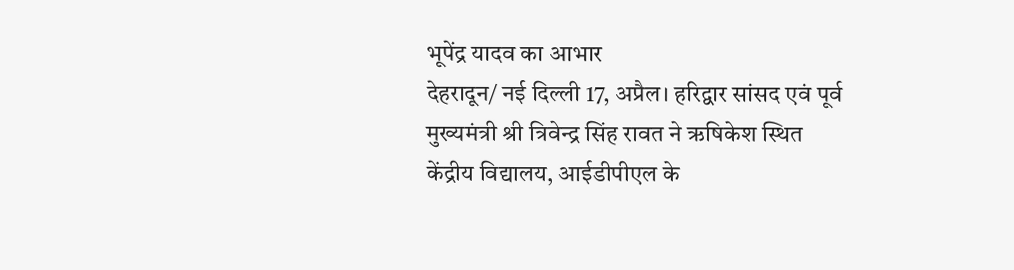भूपेंद्र यादव का आभार
देहरादून/ नई दिल्ली 17, अप्रैल। हरिद्वार सांसद एवं पूर्व मुख्यमंत्री श्री त्रिवेन्द्र सिंह रावत ने ऋषिकेश स्थित केंद्रीय विद्यालय, आईडीपीएल के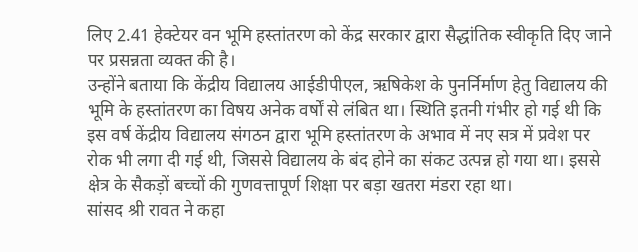लिए 2.41 हेक्टेयर वन भूमि हस्तांतरण को केंद्र सरकार द्वारा सैद्धांतिक स्वीकृति दिए जाने पर प्रसन्नता व्यक्त की है।
उन्होंने बताया कि केंद्रीय विद्यालय आईडीपीएल, ऋषिकेश के पुनर्निर्माण हेतु विद्यालय की भूमि के हस्तांतरण का विषय अनेक वर्षों से लंबित था। स्थिति इतनी गंभीर हो गई थी कि इस वर्ष केंद्रीय विद्यालय संगठन द्वारा भूमि हस्तांतरण के अभाव में नए सत्र में प्रवेश पर रोक भी लगा दी गई थी, जिससे विद्यालय के बंद होने का संकट उत्पन्न हो गया था। इससे क्षेत्र के सैकड़ों बच्चों की गुणवत्तापूर्ण शिक्षा पर बड़ा खतरा मंडरा रहा था।
सांसद श्री रावत ने कहा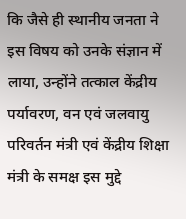कि जैसे ही स्थानीय जनता ने इस विषय को उनके संज्ञान में लाया, उन्होंने तत्काल केंद्रीय पर्यावरण, वन एवं जलवायु परिवर्तन मंत्री एवं केंद्रीय शिक्षा मंत्री के समक्ष इस मुद्दे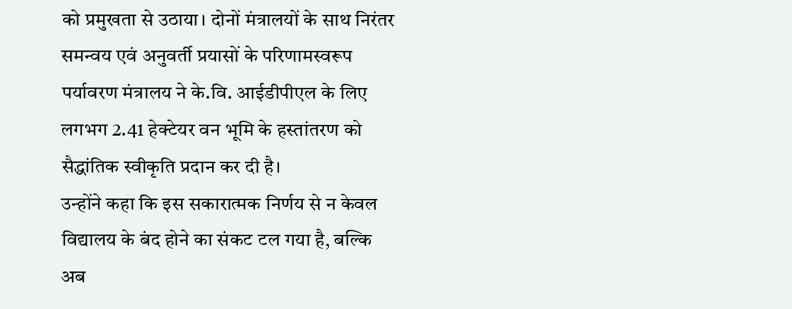को प्रमुखता से उठाया। दोनों मंत्रालयों के साथ निरंतर समन्वय एवं अनुवर्ती प्रयासों के परिणामस्वरूप पर्यावरण मंत्रालय ने के.वि. आईडीपीएल के लिए लगभग 2.41 हेक्टेयर वन भूमि के हस्तांतरण को सैद्धांतिक स्वीकृति प्रदान कर दी है।
उन्होंने कहा कि इस सकारात्मक निर्णय से न केवल विद्यालय के बंद होने का संकट टल गया है, बल्कि अब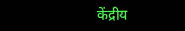केंद्रीय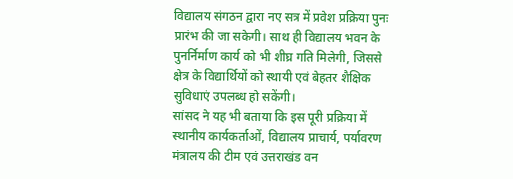विद्यालय संगठन द्वारा नए सत्र में प्रवेश प्रक्रिया पुनः प्रारंभ की जा सकेगी। साथ ही विद्यालय भवन के पुनर्निर्माण कार्य को भी शीघ्र गति मिलेगी, जिससे क्षेत्र के विद्यार्थियों को स्थायी एवं बेहतर शैक्षिक सुविधाएं उपलब्ध हो सकेंगी।
सांसद ने यह भी बताया कि इस पूरी प्रक्रिया में स्थानीय कार्यकर्ताओं, विद्यालय प्राचार्य, पर्यावरण मंत्रालय की टीम एवं उत्तराखंड वन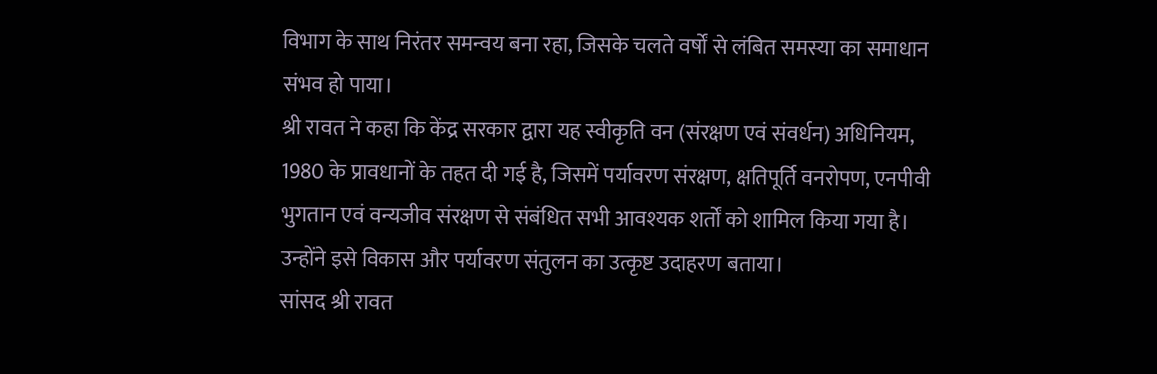विभाग के साथ निरंतर समन्वय बना रहा, जिसके चलते वर्षों से लंबित समस्या का समाधान संभव हो पाया।
श्री रावत ने कहा कि केंद्र सरकार द्वारा यह स्वीकृति वन (संरक्षण एवं संवर्धन) अधिनियम, 1980 के प्रावधानों के तहत दी गई है, जिसमें पर्यावरण संरक्षण, क्षतिपूर्ति वनरोपण, एनपीवी भुगतान एवं वन्यजीव संरक्षण से संबंधित सभी आवश्यक शर्तों को शामिल किया गया है। उन्होंने इसे विकास और पर्यावरण संतुलन का उत्कृष्ट उदाहरण बताया।
सांसद श्री रावत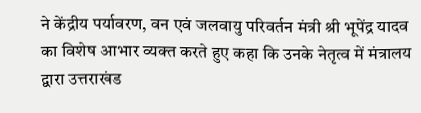ने केंद्रीय पर्यावरण, वन एवं जलवायु परिवर्तन मंत्री श्री भूपेंद्र यादव का विशेष आभार व्यक्त करते हुए कहा कि उनके नेतृत्व में मंत्रालय द्वारा उत्तराखंड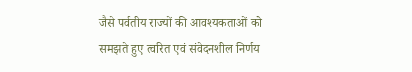जैसे पर्वतीय राज्यों की आवश्यकताओं को समझते हुए त्वरित एवं संवेदनशील निर्णय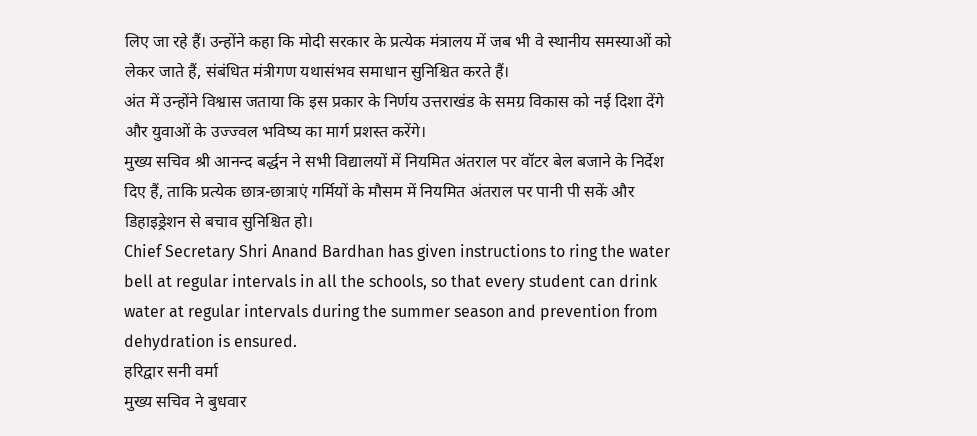लिए जा रहे हैं। उन्होंने कहा कि मोदी सरकार के प्रत्येक मंत्रालय में जब भी वे स्थानीय समस्याओं को लेकर जाते हैं, संबंधित मंत्रीगण यथासंभव समाधान सुनिश्चित करते हैं।
अंत में उन्होंने विश्वास जताया कि इस प्रकार के निर्णय उत्तराखंड के समग्र विकास को नई दिशा देंगे और युवाओं के उज्ज्वल भविष्य का मार्ग प्रशस्त करेंगे।
मुख्य सचिव श्री आनन्द बर्द्धन ने सभी विद्यालयों में नियमित अंतराल पर वॉटर बेल बजाने के निर्देश दिए हैं, ताकि प्रत्येक छात्र-छात्राएं गर्मियों के मौसम में नियमित अंतराल पर पानी पी सकें और डिहाइड्रेशन से बचाव सुनिश्चित हो।
Chief Secretary Shri Anand Bardhan has given instructions to ring the water bell at regular intervals in all the schools, so that every student can drink water at regular intervals during the summer season and prevention from dehydration is ensured.
हरिद्वार सनी वर्मा
मुख्य सचिव ने बुधवार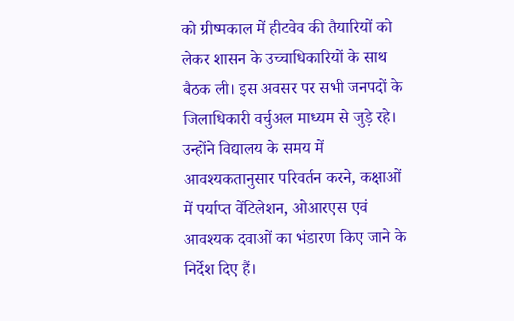को ग्रीष्मकाल में हीटवेव की तैयारियों को लेकर शासन के उच्चाधिकारियों के साथ बैठक ली। इस अवसर पर सभी जनपदों के जिलाधिकारी वर्चुअल माध्यम से जुड़े रहे। उन्होंने विद्यालय के समय में आवश्यकतानुसार परिवर्तन करने, कक्षाओं में पर्याप्त वेंटिलेशन, ओआरएस एवं आवश्यक दवाओं का भंडारण किए जाने के निर्देश दिए हैं।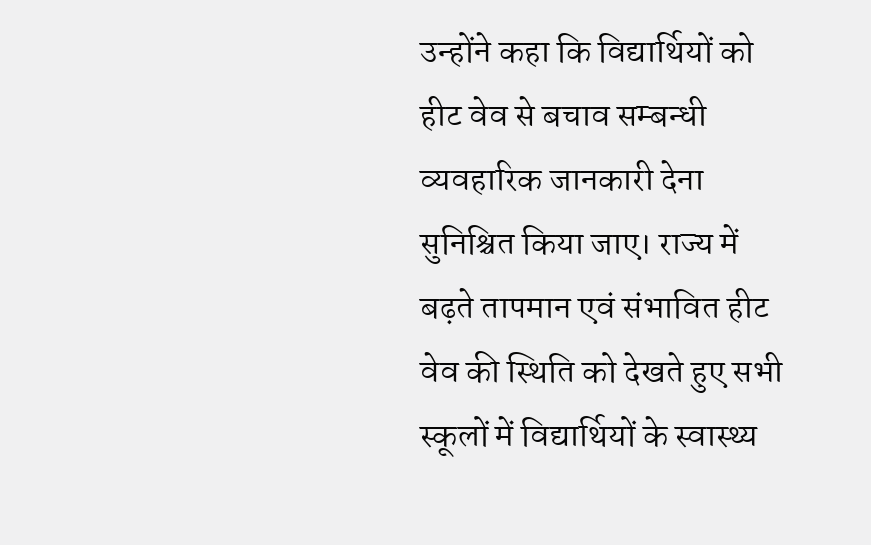उन्होंने कहा कि विद्यार्थियों को हीट वेव से बचाव सम्बन्धी व्यवहारिक जानकारी देना सुनिश्चित किया जाए। राज्य में बढ़ते तापमान एवं संभावित हीट वेव की स्थिति को देखते हुए सभी स्कूलों में विद्यार्थियों के स्वास्थ्य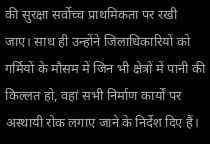की सुरक्षा सर्वोच्च प्राथमिकता पर रखी जाए। साथ ही उन्होंने जिलाधिकारियों को गर्मियों के मौसम में जिन भी क्षेत्रों में पानी की किल्लत हो, वहां सभी निर्माण कार्यों पर अस्थायी रोक लगाए जाने के निर्देश दिए हैं।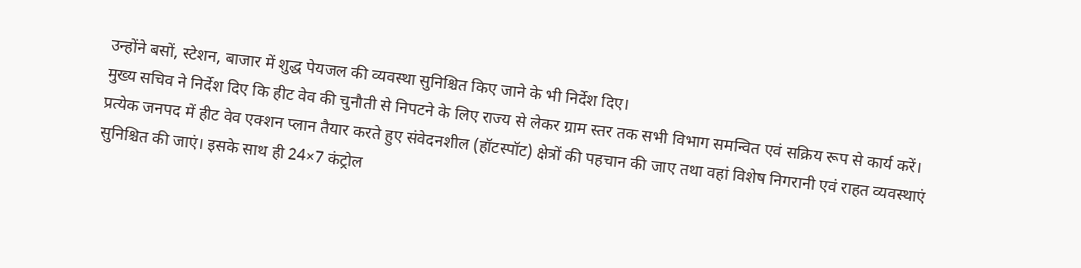उन्होंने बसों, स्टेशन, बाजार में शुद्ध पेयजल की व्यवस्था सुनिश्चित किए जाने के भी निर्देश दिए।
मुख्य सचिव ने निर्देश दिए कि हीट वेव की चुनौती से निपटने के लिए राज्य से लेकर ग्राम स्तर तक सभी विभाग समन्वित एवं सक्रिय रूप से कार्य करें। प्रत्येक जनपद में हीट वेव एक्शन प्लान तैयार करते हुए संवेदनशील (हॉटस्पॉट) क्षेत्रों की पहचान की जाए तथा वहां विशेष निगरानी एवं राहत व्यवस्थाएं सुनिश्चित की जाएं। इसके साथ ही 24×7 कंट्रोल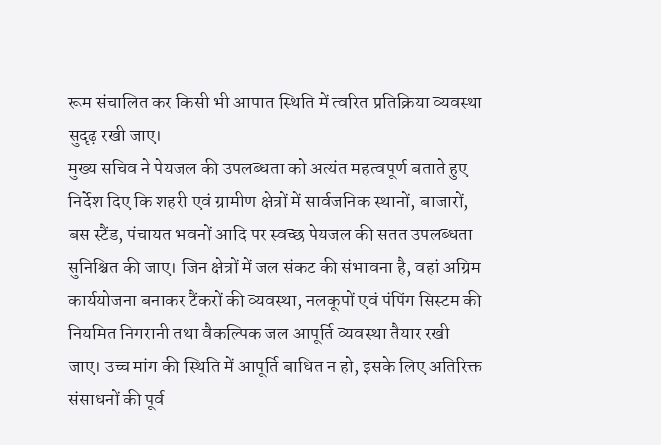रूम संचालित कर किसी भी आपात स्थिति में त्वरित प्रतिक्रिया व्यवस्था सुदृढ़ रखी जाए।
मुख्य सचिव ने पेयजल की उपलब्धता को अत्यंत महत्वपूर्ण बताते हुए निर्देश दिए कि शहरी एवं ग्रामीण क्षेत्रों में सार्वजनिक स्थानों, बाजारों, बस स्टैंड, पंचायत भवनों आदि पर स्वच्छ पेयजल की सतत उपलब्धता सुनिश्चित की जाए। जिन क्षेत्रों में जल संकट की संभावना है, वहां अग्रिम कार्ययोजना बनाकर टैंकरों की व्यवस्था, नलकूपों एवं पंपिंग सिस्टम की नियमित निगरानी तथा वैकल्पिक जल आपूर्ति व्यवस्था तैयार रखी जाए। उच्च मांग की स्थिति में आपूर्ति बाधित न हो, इसके लिए अतिरिक्त संसाधनों की पूर्व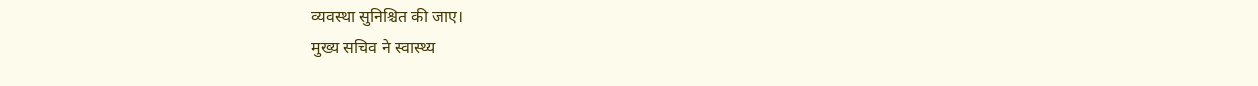व्यवस्था सुनिश्चित की जाए।
मुख्य सचिव ने स्वास्थ्य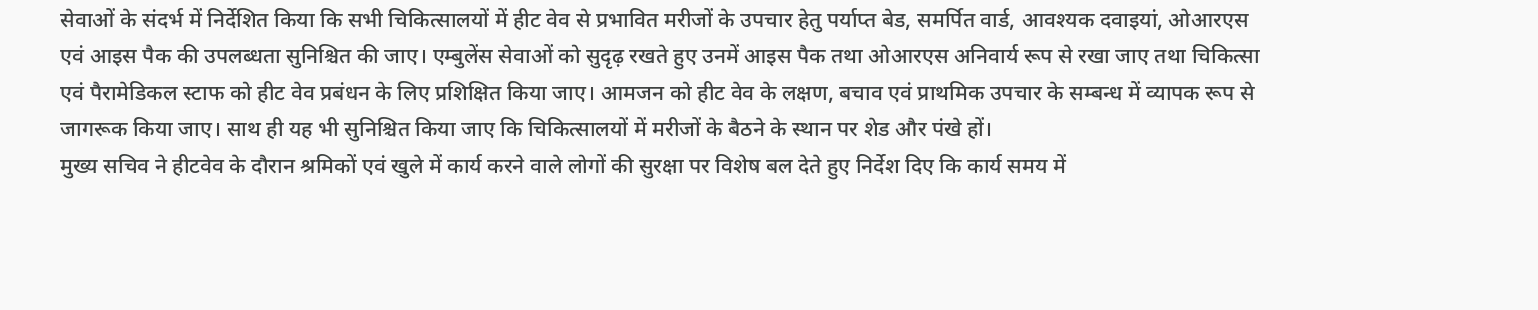सेवाओं के संदर्भ में निर्देशित किया कि सभी चिकित्सालयों में हीट वेव से प्रभावित मरीजों के उपचार हेतु पर्याप्त बेड, समर्पित वार्ड, आवश्यक दवाइयां, ओआरएस एवं आइस पैक की उपलब्धता सुनिश्चित की जाए। एम्बुलेंस सेवाओं को सुदृढ़ रखते हुए उनमें आइस पैक तथा ओआरएस अनिवार्य रूप से रखा जाए तथा चिकित्सा एवं पैरामेडिकल स्टाफ को हीट वेव प्रबंधन के लिए प्रशिक्षित किया जाए। आमजन को हीट वेव के लक्षण, बचाव एवं प्राथमिक उपचार के सम्बन्ध में व्यापक रूप से जागरूक किया जाए। साथ ही यह भी सुनिश्चित किया जाए कि चिकित्सालयों में मरीजों के बैठने के स्थान पर शेड और पंखे हों।
मुख्य सचिव ने हीटवेव के दौरान श्रमिकों एवं खुले में कार्य करने वाले लोगों की सुरक्षा पर विशेष बल देते हुए निर्देश दिए कि कार्य समय में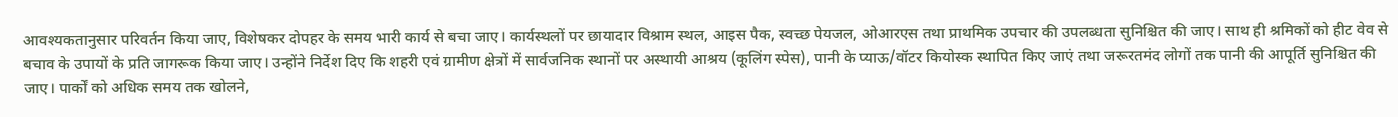आवश्यकतानुसार परिवर्तन किया जाए, विशेषकर दोपहर के समय भारी कार्य से बचा जाए। कार्यस्थलों पर छायादार विश्राम स्थल, आइस पैक, स्वच्छ पेयजल, ओआरएस तथा प्राथमिक उपचार की उपलब्धता सुनिश्चित की जाए। साथ ही श्रमिकों को हीट वेव से बचाव के उपायों के प्रति जागरूक किया जाए। उन्होंने निर्देश दिए कि शहरी एवं ग्रामीण क्षेत्रों में सार्वजनिक स्थानों पर अस्थायी आश्रय (कूलिंग स्पेस), पानी के प्याऊ/वॉटर कियोस्क स्थापित किए जाएं तथा जरूरतमंद लोगों तक पानी की आपूर्ति सुनिश्चित की जाए। पार्कों को अधिक समय तक खोलने,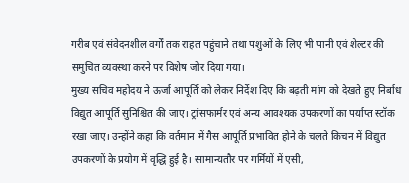गरीब एवं संवेदनशील वर्गों तक राहत पहुंचाने तथा पशुओं के लिए भी पानी एवं शेल्टर की समुचित व्यवस्था करने पर विशेष जोर दिया गया।
मुख्य सचिव महोदय ने ऊर्जा आपूर्ति को लेकर निर्देश दिए कि बढ़ती मांग को देखते हुए निर्बाध विद्युत आपूर्ति सुनिश्चित की जाए। ट्रांसफार्मर एवं अन्य आवश्यक उपकरणों का पर्याप्त स्टॉक रखा जाए। उन्होंने कहा कि वर्तमान में गैस आपूर्ति प्रभावित होने के चलते किचन में विद्युत उपकरणों के प्रयोग में वृद्धि हुई है। सामान्यतौर पर गर्मियों में एसी,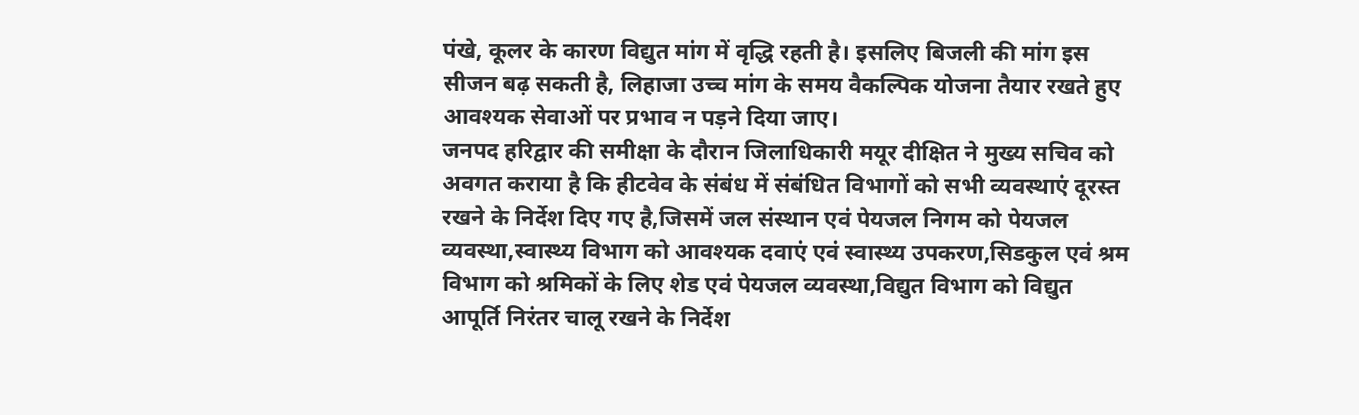पंखे, कूलर के कारण विद्युत मांग में वृद्धि रहती है। इसलिए बिजली की मांग इस सीजन बढ़ सकती है, लिहाजा उच्च मांग के समय वैकल्पिक योजना तैयार रखते हुए आवश्यक सेवाओं पर प्रभाव न पड़ने दिया जाए।
जनपद हरिद्वार की समीक्षा के दौरान जिलाधिकारी मयूर दीक्षित ने मुख्य सचिव को अवगत कराया है कि हीटवेव के संबंध में संबंधित विभागों को सभी व्यवस्थाएं दूरस्त रखने के निर्देश दिए गए है,जिसमें जल संस्थान एवं पेयजल निगम को पेयजल व्यवस्था,स्वास्थ्य विभाग को आवश्यक दवाएं एवं स्वास्थ्य उपकरण,सिडकुल एवं श्रम विभाग को श्रमिकों के लिए शेड एवं पेयजल व्यवस्था,विद्युत विभाग को विद्युत आपूर्ति निरंतर चालू रखने के निर्देश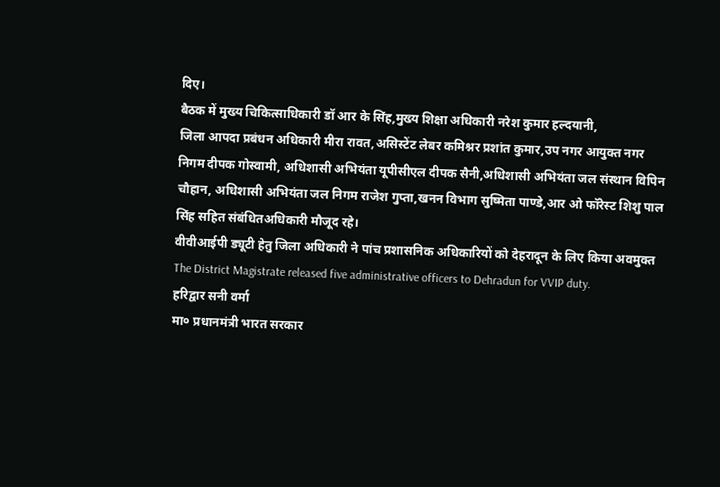दिए।
बैठक में मुख्य चिकित्साधिकारी डॉ आर के सिंह,मुख्य शिक्षा अधिकारी नरेश कुमार हल्दयानी,
जिला आपदा प्रबंधन अधिकारी मीरा रावत,असिस्टेंट लेबर कमिश्नर प्रशांत कुमार,उप नगर आयुक्त नगर निगम दीपक गोस्वामी, अधिशासी अभियंता यूपीसीएल दीपक सैनी,अधिशासी अभियंता जल संस्थान विपिन चौहान, अधिशासी अभियंता जल निगम राजेश गुप्ता,खनन विभाग सुष्मिता पाण्डे,आर ओ फॉरेस्ट शिशु पाल सिंह सहित संबंधितअधिकारी मौजूद रहे।
वीवीआईपी ड्यूटी हेतु जिला अधिकारी ने पांच प्रशासनिक अधिकारियों को देहरादून के लिए किया अवमुक्त
The District Magistrate released five administrative officers to Dehradun for VVIP duty.
हरिद्वार सनी वर्मा
मा० प्रधानमंत्री भारत सरकार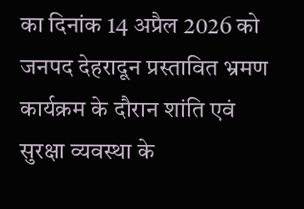का दिनांक 14 अप्रैल 2026 को जनपद देहरादून प्रस्तावित भ्रमण कार्यक्रम के दौरान शांति एवं सुरक्षा व्यवस्था के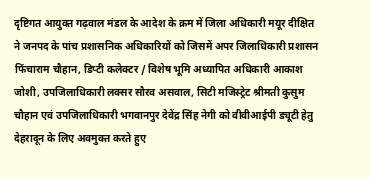दृष्टिगत आयुक्त गढ़वाल मंडल के आदेश के क्रम में जिला अधिकारी मयूर दीक्षित ने जनपद के पांच प्रशासनिक अधिकारियों को जिसमें अपर जिलाधिकारी प्रशासन फिंचाराम चौहान, डिप्टी कलेक्टर / विशेष भूमि अध्यापित अधिकारी आकाश जोशी, उपजिलाधिकारी लक्सर सौरव असवाल, सिटी मजिस्ट्रेट श्रीमती कुसुम चौहान एवं उपजिलाधिकारी भगवानपुर देवेंद्र सिंह नेगी को वीवीआईपी ड्यूटी हेतु देहरादून के लिए अवमुक्त करते हुए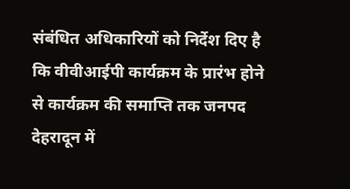संबंधित अधिकारियों को निर्देश दिए है कि वीवीआईपी कार्यक्रम के प्रारंभ होने से कार्यक्रम की समाप्ति तक जनपद देहरादून में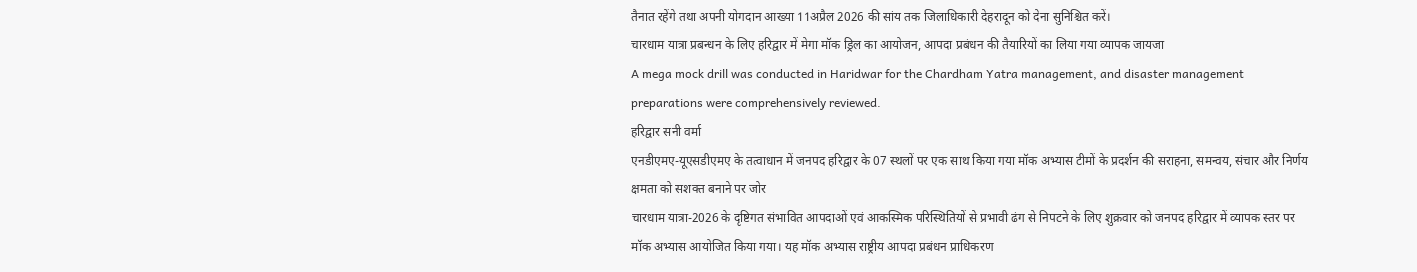तैनात रहेंगे तथा अपनी योगदान आख्या 11अप्रैल 2026 की सांय तक जिलाधिकारी देहरादून को देना सुनिश्चित करें।
चारधाम यात्रा प्रबन्धन के लिए हरिद्वार में मेगा मॉक ड्रिल का आयोजन, आपदा प्रबंधन की तैयारियों का लिया गया व्यापक जायजा
A mega mock drill was conducted in Haridwar for the Chardham Yatra management, and disaster management preparations were comprehensively reviewed.
हरिद्वार सनी वर्मा
एनडीएमए-यूएसडीएमए के तत्वाधान में जनपद हरिद्वार के 07 स्थलों पर एक साथ किया गया मॉक अभ्यास टीमों के प्रदर्शन की सराहना, समन्वय, संचार और निर्णय क्षमता को सशक्त बनाने पर जोर
चारधाम यात्रा-2026 के दृष्टिगत संभावित आपदाओं एवं आकस्मिक परिस्थितियों से प्रभावी ढंग से निपटने के लिए शुक्रवार को जनपद हरिद्वार में व्यापक स्तर पर मॉक अभ्यास आयोजित किया गया। यह मॉक अभ्यास राष्ट्रीय आपदा प्रबंधन प्राधिकरण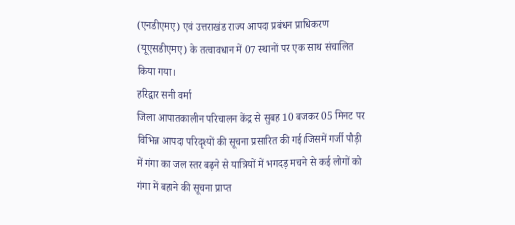(एनडीएमए) एवं उत्तराखंड राज्य आपदा प्रबंधन प्राधिकरण (यूएसडीएमए) के तत्वावधान में 07 स्थानों पर एक साथ संचालित किया गया।
हरिद्वार सनी वर्मा
जिला आपातकालीन परिचालन केंद्र से सुबह 10 बजकर 05 मिनट पर विभिन्न आपदा परिदृश्यों की सूचना प्रसारित की गई।जिसमें गर्जी पौड़ी में गंगा का जल स्तर बढ़ने से यात्रियों में भगदड़ मचने से कई लोगों को गंगा में बहाने की सूचना प्राप्त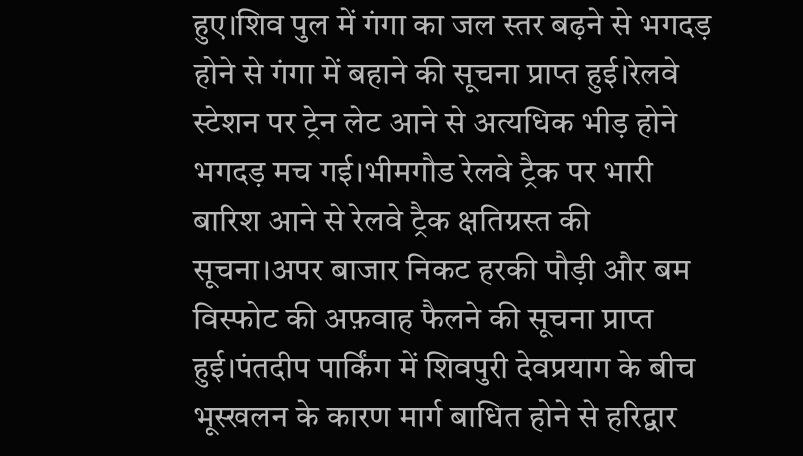हुए।शिव पुल में गंगा का जल स्तर बढ़ने से भगदड़ होने से गंगा में बहाने की सूचना प्राप्त हुई।रेलवे स्टेशन पर ट्रेन लेट आने से अत्यधिक भीड़ होने भगदड़ मच गई।भीमगौड रेलवे ट्रैक पर भारी बारिश आने से रेलवे ट्रैक क्षतिग्रस्त की सूचना।अपर बाजार निकट हरकी पौड़ी और बम विस्फोट की अफ़वाह फैलने की सूचना प्राप्त हुई।पंतदीप पार्किंग में शिवपुरी देवप्रयाग के बीच भूस्खलन के कारण मार्ग बाधित होने से हरिद्वार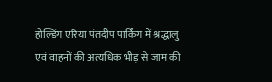होल्डिंग एरिया पंतदीप पार्किंग में श्रद्धालु एवं वाहनों की अत्यधिक भीड़ से जाम की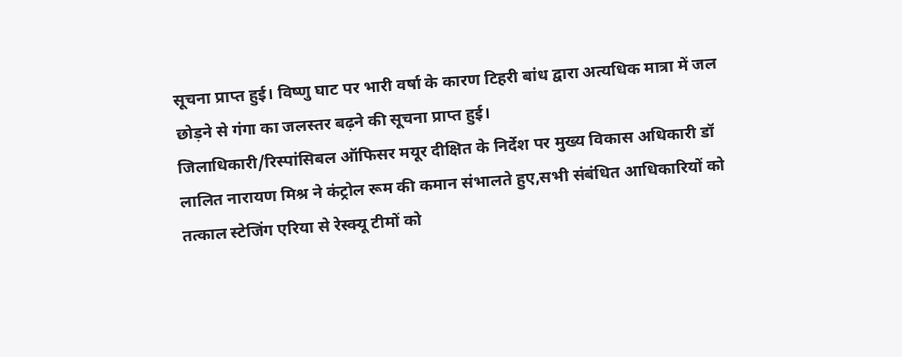सूचना प्राप्त हुई। विष्णु घाट पर भारी वर्षा के कारण टिहरी बांध द्वारा अत्यधिक मात्रा में जल छोड़ने से गंगा का जलस्तर बढ़ने की सूचना प्राप्त हुई।
जिलाधिकारी/रिस्पांसिबल ऑफिसर मयूर दीक्षित के निर्देश पर मुख्य विकास अधिकारी डॉ लालित नारायण मिश्र ने कंट्रोल रूम की कमान संभालते हुए,सभी संबंधित आधिकारियों को तत्काल स्टेजिंग एरिया से रेस्क्यू टीमों को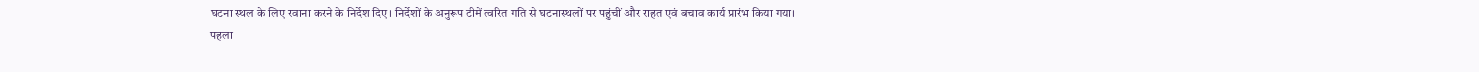घटना स्थल के लिए रवाना करने के निर्देश दिए। निर्देशों के अनुरूप टीमें त्वरित गति से घटनास्थलों पर पहुंचीं और राहत एवं बचाव कार्य प्रारंभ किया गया।
पहला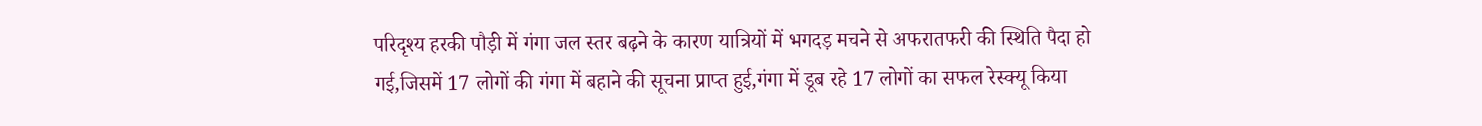परिदृश्य हरकी पौड़ी में गंगा जल स्तर बढ़ने के कारण यात्रियों में भगदड़ मचने से अफरातफरी की स्थिति पैदा हो गई,जिसमें 17 लोगों की गंगा में बहाने की सूचना प्राप्त हुई,गंगा में डूब रहे 17 लोगों का सफल रेस्क्यू किया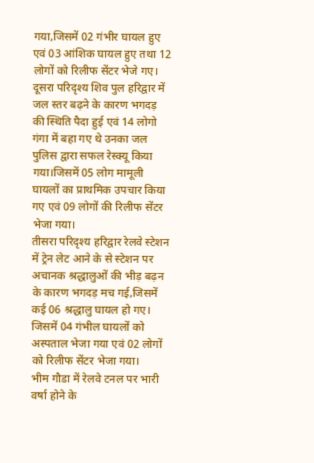गया,जिसमें 02 गंभीर घायल हुए एवं 03 आंशिक घायल हुए तथा 12 लोगों को रिलीफ सेंटर भेजे गए।
दूसरा परिदृश्य शिव पुल हरिद्वार में जल स्तर बढ़ने के कारण भगदड़ की स्थिति पैदा हुई एवं 14 लोगो गंगा में बहा गए थे उनका जल पुलिस द्वारा सफल रेस्क्यू किया गया।जिसमें 05 लोग मामूली घायलों का प्राथमिक उपचार किया गए एवं 09 लोगों की रिलीफ सेंटर भेजा गया।
तीसरा परिदृश्य हरिद्वार रेलवे स्टेशन में ट्रेन लेट आने के से स्टेशन पर अचानक श्रद्धालुओं की भीड़ बढ़न के कारण भगदड़ मच गई,जिसमें कई 06 श्रद्धालु घायल हो गए। जिसमें 04 गंभील घायलों को अस्पताल भेजा गया एवं 02 लोगों को रिलीफ सेंटर भेजा गया।
भीम गौडा में रेलवे टनल पर भारी वर्षा होने के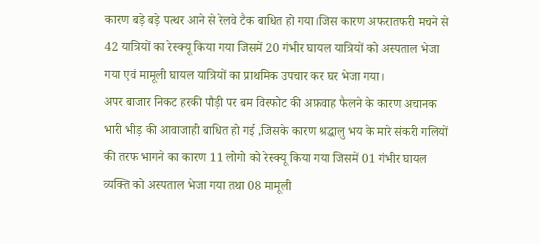कारण बड़े बड़े पत्थर आने से रेलवे टैक बाधित हो गया।जिस कारण अफरातफरी मचने से 42 यात्रियों का रेस्क्यू किया गया जिसमें 20 गंभीर घायल यात्रियों को अस्पताल भेजा गया एवं मामूली घायल यात्रियों का प्राथमिक उपचार कर घर भेजा गया।
अपर बाजार निकट हरकी पौड़ी पर बम विस्फोट की अफ़वाह फैलने के कारण अचानक भारी भीड़ की आवाजाही बाधित हो गई ,जिसके कारण श्रद्धालु भय के मारे संकरी गलियों की तरफ भागने का कारण 11 लोगो को रेस्क्यू किया गया जिसमें 01 गंभीर घायल व्यक्ति को अस्पताल भेजा गया तथा 08 मामूली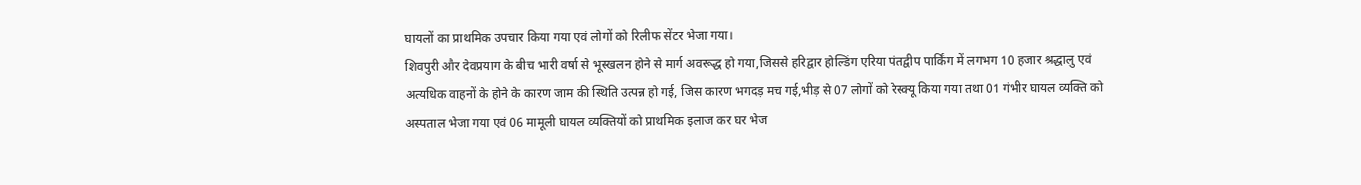घायलों का प्राथमिक उपचार किया गया एवं लोगों को रिलीफ सेंटर भेजा गया।
शिवपुरी और देवप्रयाग के बीच भारी वर्षा से भूस्खलन होने से मार्ग अवरूद्ध हो गया,जिससे हरिद्वार होल्डिंग एरिया पंतद्वीप पार्किंग में लगभग 10 हजार श्रद्धालु एवं अत्यधिक वाहनों के होने के कारण जाम की स्थिति उत्पन्न हो गई, जिस कारण भगदड़ मच गई,भीड़ से 07 लोगों को रेस्क्यू किया गया तथा 01 गंभीर घायल व्यक्ति को अस्पताल भेजा गया एवं 06 मामूली घायल व्यक्तियों को प्राथमिक इलाज कर घर भेज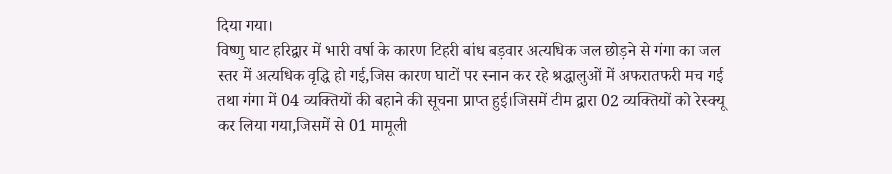दिया गया।
विष्णु घाट हरिद्वार में भारी वर्षा के कारण टिहरी बांध बड़वार अत्यधिक जल छोड़ने से गंगा का जल स्तर में अत्यधिक वृद्धि हो गई,जिस कारण घाटों पर स्नान कर रहे श्रद्धालुओं में अफरातफरी मच गई तथा गंगा में 04 व्यक्तियों की बहाने की सूचना प्राप्त हुई।जिसमें टीम द्वारा 02 व्यक्तियों को रेस्क्यू कर लिया गया,जिसमें से 01 मामूली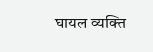घायल व्यक्ति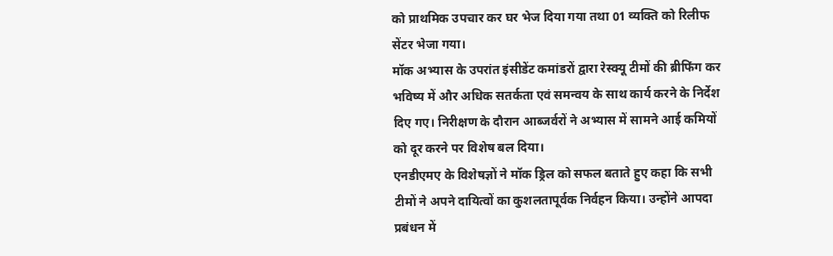को प्राथमिक उपचार कर घर भेज दिया गया तथा 01 व्यक्ति को रिलीफ सेंटर भेजा गया।
मॉक अभ्यास के उपरांत इंसीडेंट कमांडरों द्वारा रेस्क्यू टीमों की ब्रीफिंग कर भविष्य में और अधिक सतर्कता एवं समन्वय के साथ कार्य करने के निर्देश दिए गए। निरीक्षण के दौरान आब्जर्वरों ने अभ्यास में सामने आई कमियों को दूर करने पर विशेष बल दिया।
एनडीएमए के विशेषज्ञों ने मॉक ड्रिल को सफल बताते हुए कहा कि सभी टीमों ने अपने दायित्वों का कुशलतापूर्वक निर्वहन किया। उन्होंने आपदा प्रबंधन में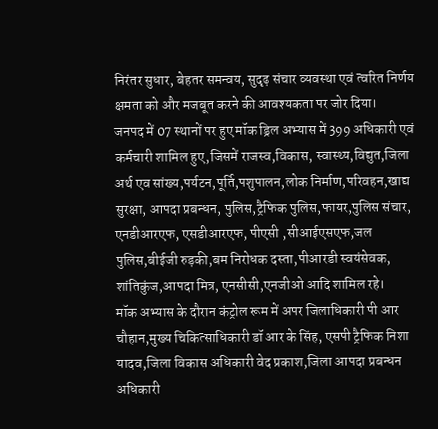निरंतर सुधार, बेहतर समन्वय, सुदृढ़ संचार व्यवस्था एवं त्वरित निर्णय क्षमता को और मजबूत करने की आवश्यकता पर जोर दिया।
जनपद में 07 स्थानों पर हुए मॉक ड्रिल अभ्यास में 399 अधिकारी एवं कर्मचारी शामिल हुए,जिसमें राजस्व,विकास, स्वास्थ्य,विद्युत,जिला अर्थ एव सांख्य,पर्यटन,पूर्ति,पशुपालन,लोक निर्माण,परिवहन,खाद्य सुरक्षा, आपदा प्रबन्धन, पुलिस,ट्रैफिक पुलिस,फायर,पुलिस संचार, एनडीआरएफ, एसडीआरएफ, पीएसी ,सीआईएसएफ,जल पुलिस,बीईजी रुड़की,बम निरोधक दस्ता,पीआरडी स्वयंसेवक, शांतिकुंज,आपदा मित्र, एनसीसी,एनजीओ आदि शामिल रहे।
मॉक अभ्यास के दौरान कंट्रोल रूम में अपर जिलाधिकारी पी आर चौहान,मुख्य चिकित्साधिकारी डॉ आर के सिंह, एसपी ट्रैफिक निशा यादव,जिला विकास अधिकारी वेद प्रकाश,जिला आपदा प्रबन्धन अधिकारी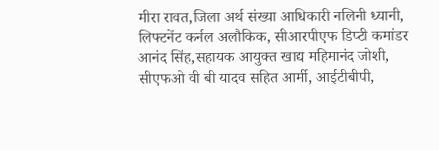मीरा रावत,जिला अर्थ संख्या आधिकारी नलिनी ध्यानी, लिफ्टनेंट कर्नल अलौकिक, सीआरपीएफ डिप्टी कमांडर आनंद सिंह,सहायक आयुक्त खाद्य महिमानंद जोशी, सीएफओ वी बी यादव सहित आर्मी, आईटीबीपी,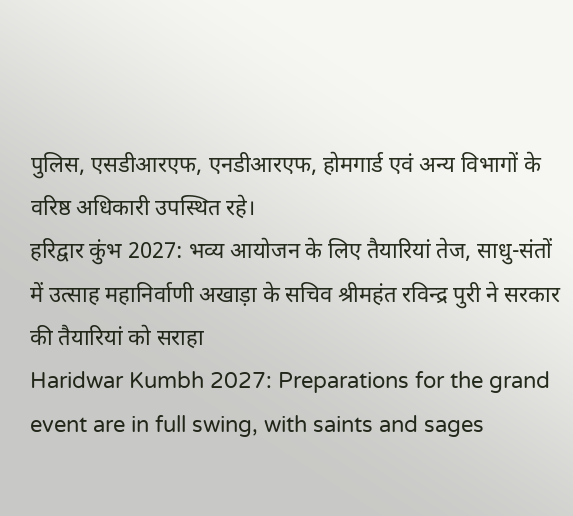पुलिस, एसडीआरएफ, एनडीआरएफ, होमगार्ड एवं अन्य विभागों के वरिष्ठ अधिकारी उपस्थित रहे।
हरिद्वार कुंभ 2027: भव्य आयोजन के लिए तैयारियां तेज, साधु-संतों में उत्साह महानिर्वाणी अखाड़ा के सचिव श्रीमहंत रविन्द्र पुरी ने सरकार की तैयारियां को सराहा
Haridwar Kumbh 2027: Preparations for the grand event are in full swing, with saints and sages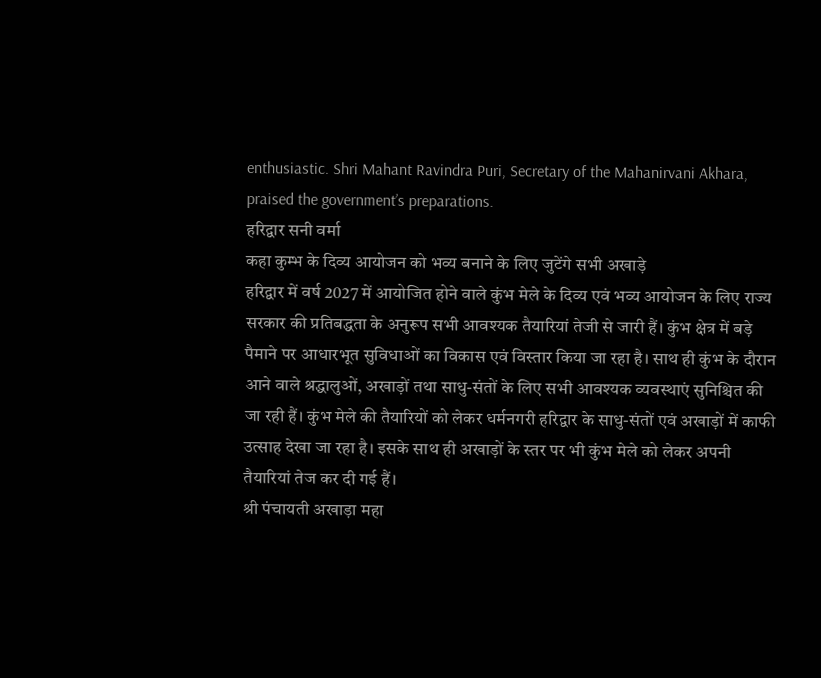enthusiastic. Shri Mahant Ravindra Puri, Secretary of the Mahanirvani Akhara, praised the government’s preparations.
हरिद्वार सनी वर्मा
कहा कुम्भ के दिव्य आयोजन को भव्य बनाने के लिए जुटेंगे सभी अखाड़े
हरिद्वार में वर्ष 2027 में आयोजित होने वाले कुंभ मेले के दिव्य एवं भव्य आयोजन के लिए राज्य सरकार की प्रतिबद्धता के अनुरूप सभी आवश्यक तैयारियां तेजी से जारी हैं। कुंभ क्षेत्र में बड़े पैमाने पर आधारभूत सुविधाओं का विकास एवं विस्तार किया जा रहा है। साथ ही कुंभ के दौरान आने वाले श्रद्धालुओं, अखाड़ों तथा साधु-संतों के लिए सभी आवश्यक व्यवस्थाएं सुनिश्चित की जा रही हैं। कुंभ मेले की तैयारियों को लेकर धर्मनगरी हरिद्वार के साधु-संतों एवं अखाड़ों में काफी उत्साह देखा जा रहा है। इसके साथ ही अखाड़ों के स्तर पर भी कुंभ मेले को लेकर अपनी तैयारियां तेज कर दी गई हैं।
श्री पंचायती अखाड़ा महा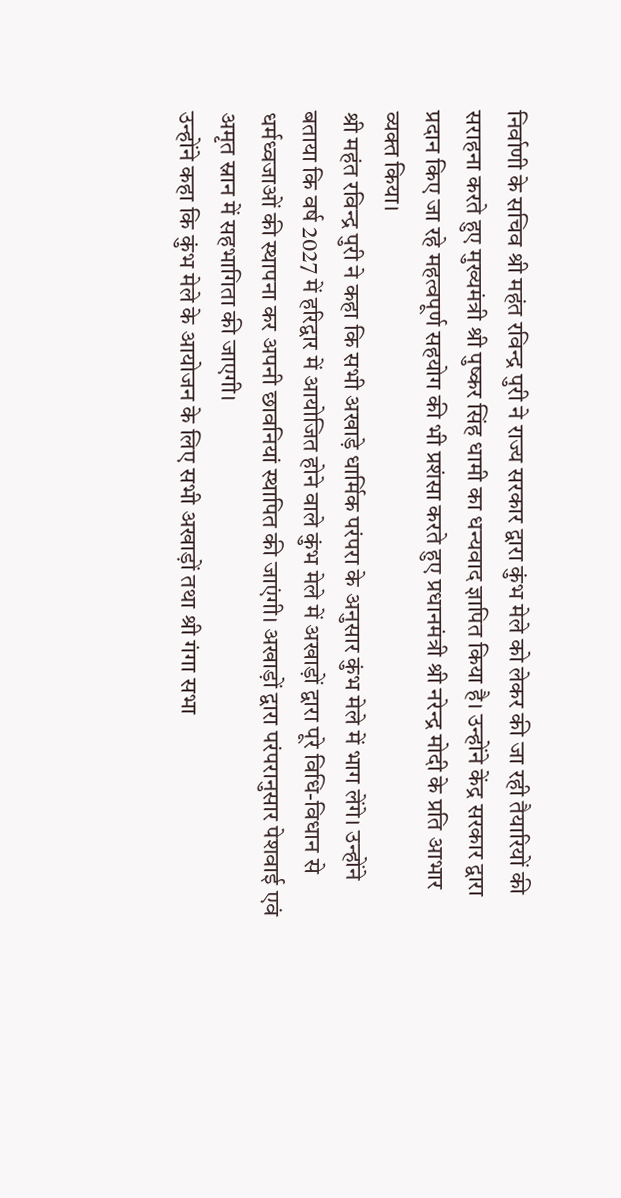निर्वाणी के सचिव श्री महंत रविन्द्र पुरी ने राज्य सरकार द्वारा कुंभ मेले को लेकर की जा रही तैयारियों की सराहना करते हुए मुख्यमंत्री श्री पुष्कर सिंह धामी का धन्यवाद ज्ञापित किया है। उन्होंने केंद्र सरकार द्वारा प्रदान किए जा रहे महत्वपूर्ण सहयोग की भी प्रशंसा करते हुए प्रधानमंत्री श्री नरेन्द्र मोदी के प्रति आभार व्यक्त किया।
श्री महंत रविन्द्र पुरी ने कहा कि सभी अखाड़े धार्मिक परंपरा के अनुसार कुंभ मेले में भाग लेंगे। उन्होंने बताया कि वर्ष 2027 में हरिद्वार में आयोजित होने वाले कुंभ मेले में अखाड़ों द्वारा पूरे विधि-विधान से धर्मध्वजाओं की स्थापना कर अपनी छावनियां स्थापित की जाएंगी। अखाड़ों द्वारा परंपरानुसार पेशवाई एवं अमृत स्नान में सहभागिता की जाएगी।
उन्होंने कहा कि कुंभ मेले के आयोजन के लिए सभी अखाड़ों तथा श्री गंगा सभा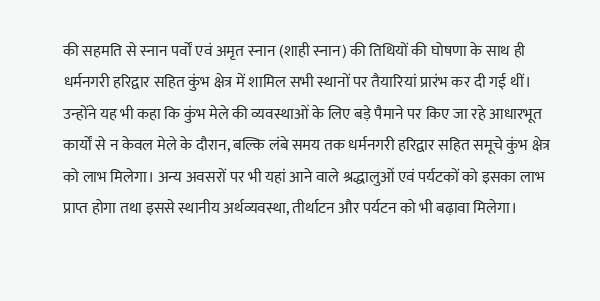की सहमति से स्नान पर्वों एवं अमृत स्नान (शाही स्नान) की तिथियों की घोषणा के साथ ही धर्मनगरी हरिद्वार सहित कुंभ क्षेत्र में शामिल सभी स्थानों पर तैयारियां प्रारंभ कर दी गई थीं। उन्होंने यह भी कहा कि कुंभ मेले की व्यवस्थाओं के लिए बड़े पैमाने पर किए जा रहे आधारभूत कार्यों से न केवल मेले के दौरान, बल्कि लंबे समय तक धर्मनगरी हरिद्वार सहित समूचे कुंभ क्षेत्र को लाभ मिलेगा। अन्य अवसरों पर भी यहां आने वाले श्रद्धालुओं एवं पर्यटकों को इसका लाभ प्राप्त होगा तथा इससे स्थानीय अर्थव्यवस्था, तीर्थाटन और पर्यटन को भी बढ़ावा मिलेगा।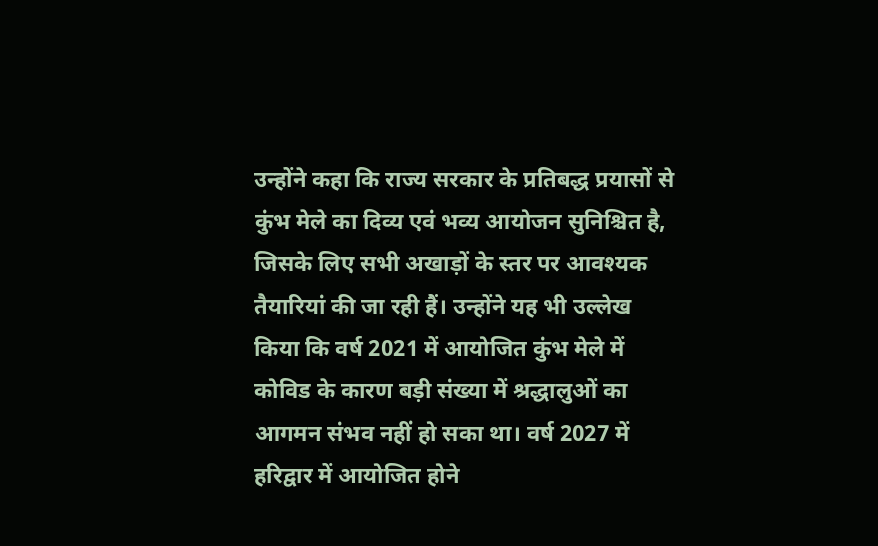उन्होंने कहा कि राज्य सरकार के प्रतिबद्ध प्रयासों से कुंभ मेले का दिव्य एवं भव्य आयोजन सुनिश्चित है, जिसके लिए सभी अखाड़ों के स्तर पर आवश्यक तैयारियां की जा रही हैं। उन्होंने यह भी उल्लेख किया कि वर्ष 2021 में आयोजित कुंभ मेले में कोविड के कारण बड़ी संख्या में श्रद्धालुओं का आगमन संभव नहीं हो सका था। वर्ष 2027 में हरिद्वार में आयोजित होने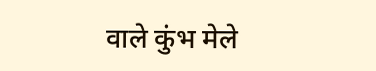वाले कुंभ मेले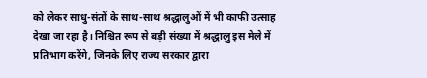को लेकर साधु-संतों के साथ-साथ श्रद्धालुओं में भी काफी उत्साह देखा जा रहा है। निश्चित रूप से बड़ी संख्या में श्रद्धालु इस मेले में प्रतिभाग करेंगे, जिनके लिए राज्य सरकार द्वारा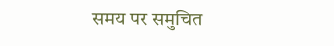समय पर समुचित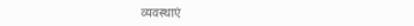व्यवस्थाएं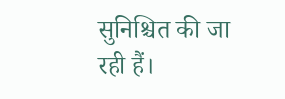सुनिश्चित की जा रही हैं।